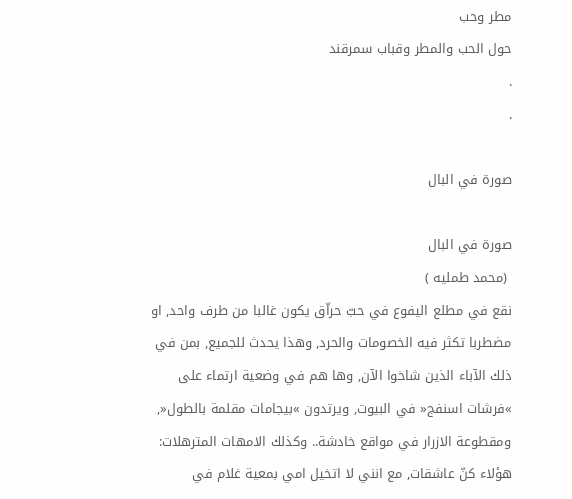مطر وحب
حول الحب والمطر وقباب سمرقند
.
.

صورة في البال

صورة في البال
 (محمد طمليه )
نقع في مطلع اليفوع في حبّ حراّق يكون غالبا من طرف واحد, او مضطربا تكثر فيه الخصومات والحرد, وهذا يحدث للجميع, بمن في ذلك الآباء الذين شاخوا الآن, وها هم في وضعية ارتماء على »فرشات اسنفج« في البيوت, ويرتدون »بيجامات مقلمة بالطول«, ومقطوعة الازرار في مواقع خادشة.. وكذلك الامهات المترهلات: هؤلاء كنّ عاشقات, مع انني لا اتخيل امي بمعية غلام في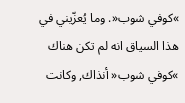»كوفي شوب«. وما يُعزّيني في هذا السياق انه لم تكن هناك »كوفي شوب« أنذاك, وكانت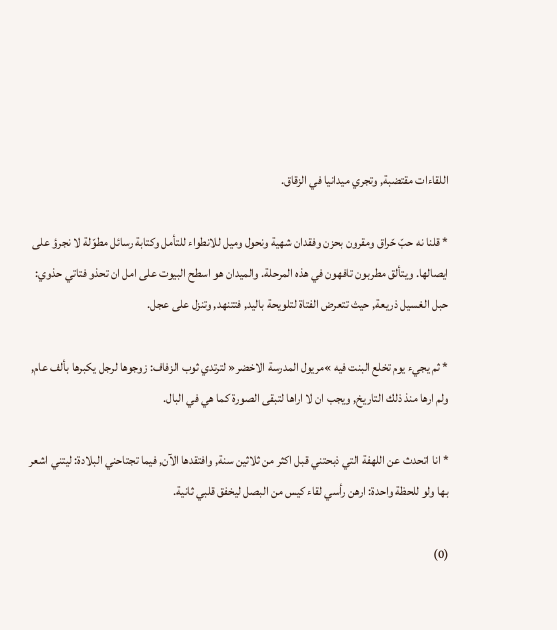اللقاءات مقتضبة, وتجري ميدانيا في الزقاق.

* قلنا نه حبّ حّراق ومقرون بحزن وفقدان شهية ونحول وميل للانطواء للتأمل وكتابة رسائل مطوّلة لا نجرؤ على ايصالها. ويتألق مطربون تافهون في هذه المرحلة. والميدان هو اسطح البيوت على امل ان تحذو فتاتي حذوي: حبل الغسيل ذريعة, حيث تتعرض الفتاة لتلويحة باليد, فتتنهد, وتنزل على عجل.

* ثم يجيء يوم تخلع البنت فيه »مريول المدرسة الاخضر« لترتدي ثوب الزفاف: زوجوها لرجل يكبرها بألف عام, ولم ارها منذ ذلك التاريخ, ويجب ان لا اراها لتبقى الصورة كما هي في البال.

* انا اتحدث عن اللهفة التي ذبحتني قبل اكثر من ثلاثين سنة, وافتقدها الآن, فيما تجتاحني البلادة: ليتني اشعر بها ولو للحظة واحدة: ارهن رأسي لقاء كيس من البصل ليخفق قلبي ثانية.

(0)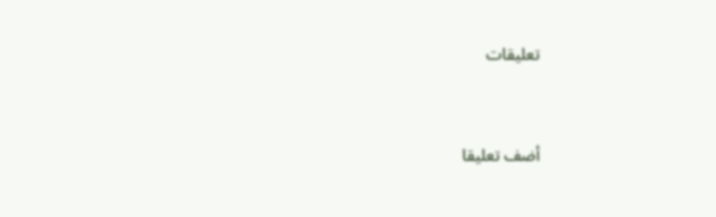تعليقات


أضف تعليقا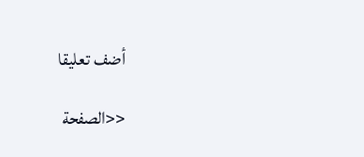أضف تعليقا

<<الصفحة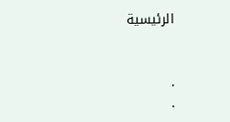الرئيسية


.
.